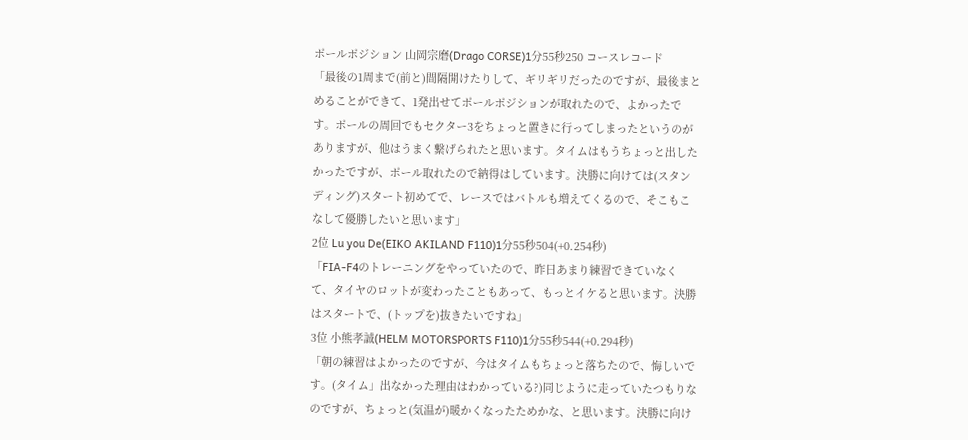ポールポジション 山岡宗磨(Drago CORSE)1分55秒250 コースレコード
「最後の1周まで(前と)間隔開けたりして、ギリギリだったのですが、最後まとめることができて、1発出せてポールポジションが取れたので、よかったです。ポールの周回でもセクター3をちょっと置きに行ってしまったというのがありますが、他はうまく繋げられたと思います。タイムはもうちょっと出したかったですが、ポール取れたので納得はしています。決勝に向けては(スタンディング)スタート初めてで、レースではバトルも増えてくるので、そこもこなして優勝したいと思います」
2位 Lu you De(EIKO AKILAND F110)1分55秒504(+0.254秒)
「FIA-F4のトレーニングをやっていたので、昨日あまり練習できていなくて、タイヤのロットが変わったこともあって、もっとイケると思います。決勝はスタートで、(トップを)抜きたいですね」
3位 小熊孝誠(HELM MOTORSPORTS F110)1分55秒544(+0.294秒)
「朝の練習はよかったのですが、今はタイムもちょっと落ちたので、悔しいです。(タイム」出なかった理由はわかっている?)同じように走っていたつもりなのですが、ちょっと(気温が)暖かくなったためかな、と思います。決勝に向け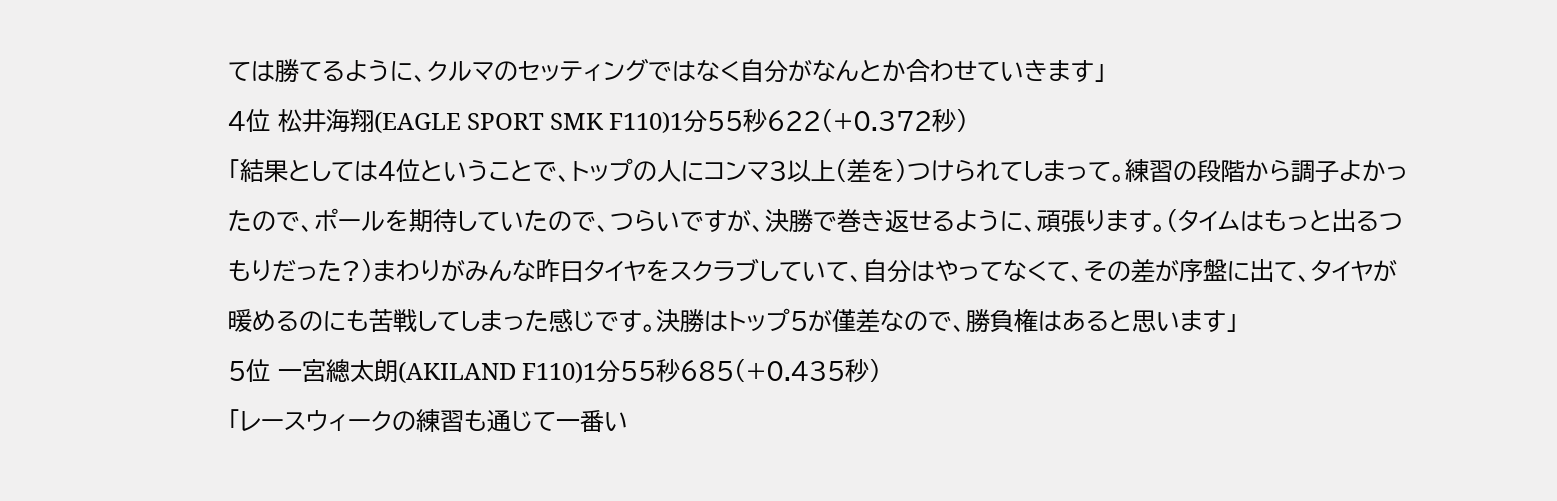ては勝てるように、クルマのセッティングではなく自分がなんとか合わせていきます」
4位 松井海翔(EAGLE SPORT SMK F110)1分55秒622(+0.372秒)
「結果としては4位ということで、トップの人にコンマ3以上(差を)つけられてしまって。練習の段階から調子よかったので、ポールを期待していたので、つらいですが、決勝で巻き返せるように、頑張ります。(タイムはもっと出るつもりだった?)まわりがみんな昨日タイヤをスクラブしていて、自分はやってなくて、その差が序盤に出て、タイヤが暖めるのにも苦戦してしまった感じです。決勝はトップ5が僅差なので、勝負権はあると思います」
5位 一宮總太朗(AKILAND F110)1分55秒685(+0.435秒)
「レースウィークの練習も通じて一番い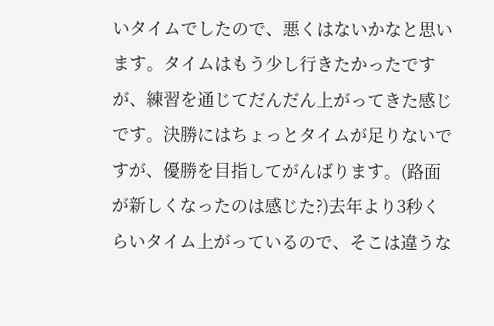いタイムでしたので、悪くはないかなと思います。タイムはもう少し行きたかったですが、練習を通じてだんだん上がってきた感じです。決勝にはちょっとタイムが足りないですが、優勝を目指してがんばります。(路面が新しくなったのは感じた?)去年より3秒くらいタイム上がっているので、そこは違うな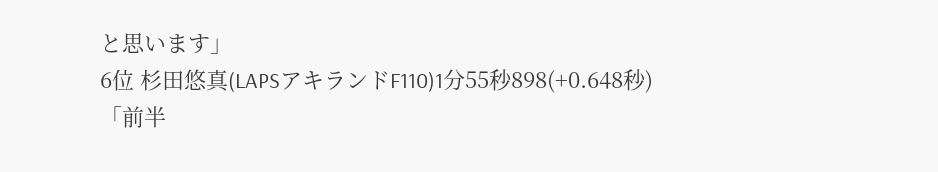と思います」
6位 杉田悠真(LAPSアキランドF110)1分55秒898(+0.648秒)
「前半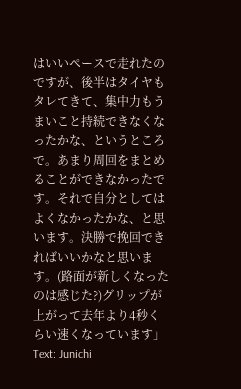はいいペースで走れたのですが、後半はタイヤもタレてきて、集中力もうまいこと持続できなくなったかな、というところで。あまり周回をまとめることができなかったです。それで自分としてはよくなかったかな、と思います。決勝で挽回できればいいかなと思います。(路面が新しくなったのは感じた?)グリップが上がって去年より4秒くらい速くなっています」
Text: Junichi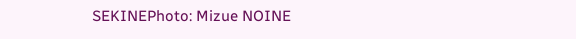SEKINEPhoto: Mizue NOINE